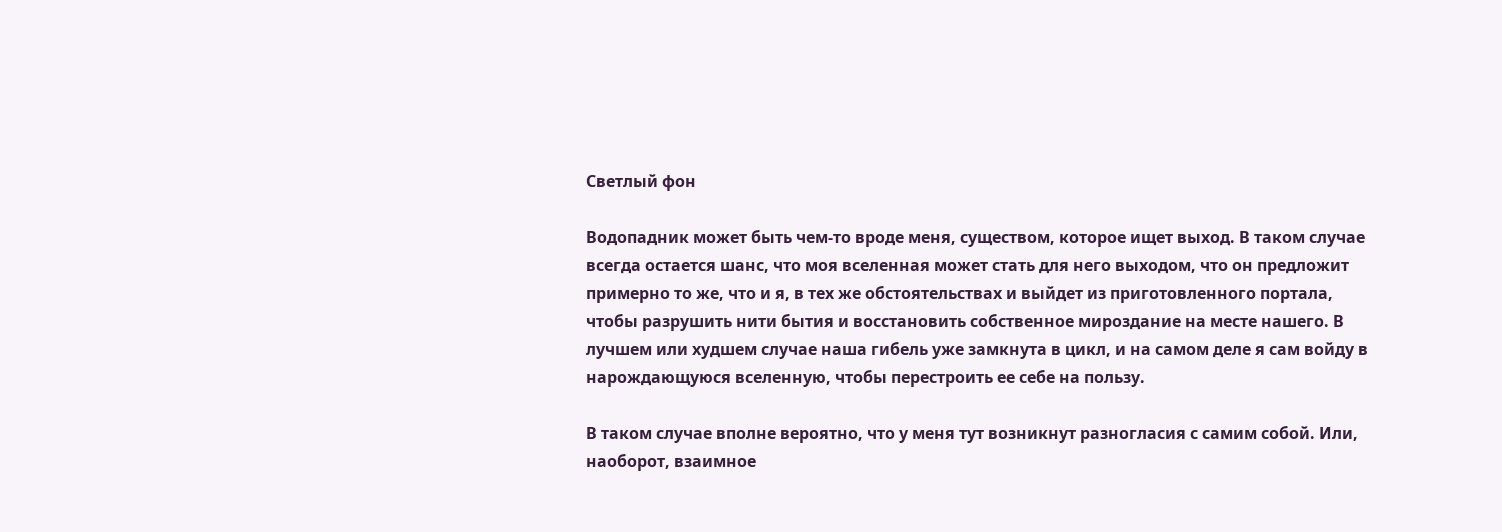Светлый фон

Водопадник может быть чем-то вроде меня, существом, которое ищет выход. В таком случае всегда остается шанс, что моя вселенная может стать для него выходом, что он предложит примерно то же, что и я, в тех же обстоятельствах и выйдет из приготовленного портала, чтобы разрушить нити бытия и восстановить собственное мироздание на месте нашего. В лучшем или худшем случае наша гибель уже замкнута в цикл, и на самом деле я сам войду в нарождающуюся вселенную, чтобы перестроить ее себе на пользу.

В таком случае вполне вероятно, что у меня тут возникнут разногласия с самим собой. Или, наоборот, взаимное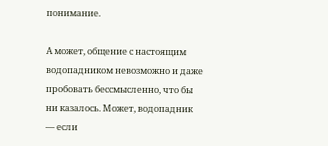понимание.

А может, общение с настоящим водопадником невозможно и даже пробовать бессмысленно, что бы ни казалось. Может, водопадник — если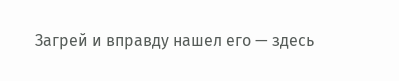Загрей и вправду нашел его — здесь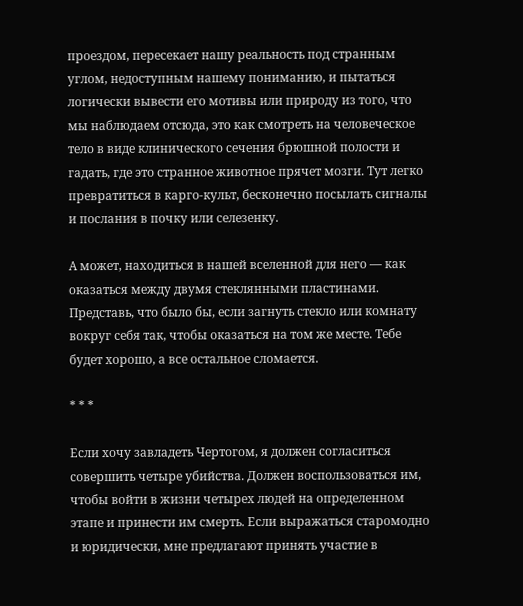проездом, пересекает нашу реальность под странным углом, недоступным нашему пониманию, и пытаться логически вывести его мотивы или природу из того, что мы наблюдаем отсюда, это как смотреть на человеческое тело в виде клинического сечения брюшной полости и гадать, где это странное животное прячет мозги. Тут легко превратиться в карго-культ, бесконечно посылать сигналы и послания в почку или селезенку.

А может, находиться в нашей вселенной для него — как оказаться между двумя стеклянными пластинами. Представь, что было бы, если загнуть стекло или комнату вокруг себя так, чтобы оказаться на том же месте. Тебе будет хорошо, а все остальное сломается.

* * *

Если хочу завладеть Чертогом, я должен согласиться совершить четыре убийства. Должен воспользоваться им, чтобы войти в жизни четырех людей на определенном этапе и принести им смерть. Если выражаться старомодно и юридически, мне предлагают принять участие в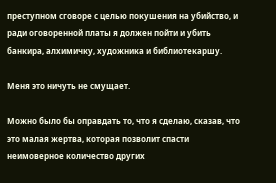преступном сговоре с целью покушения на убийство, и ради оговоренной платы я должен пойти и убить банкира, алхимичку, художника и библиотекаршу.

Меня это ничуть не смущает.

Можно было бы оправдать то, что я сделаю, сказав, что это малая жертва, которая позволит спасти неимоверное количество других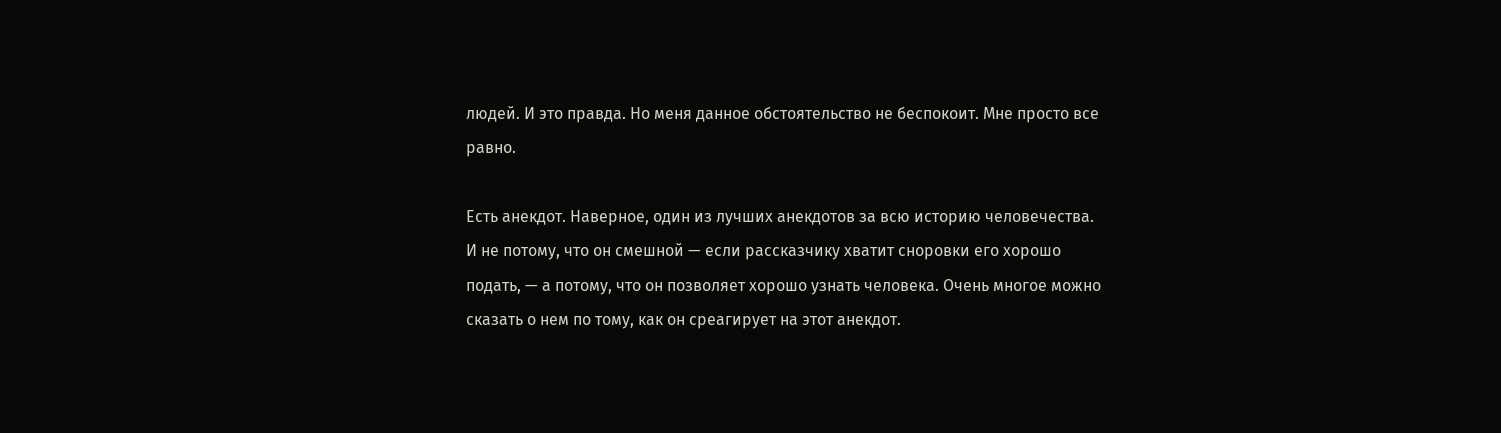людей. И это правда. Но меня данное обстоятельство не беспокоит. Мне просто все равно.

Есть анекдот. Наверное, один из лучших анекдотов за всю историю человечества. И не потому, что он смешной — если рассказчику хватит сноровки его хорошо подать, — а потому, что он позволяет хорошо узнать человека. Очень многое можно сказать о нем по тому, как он среагирует на этот анекдот.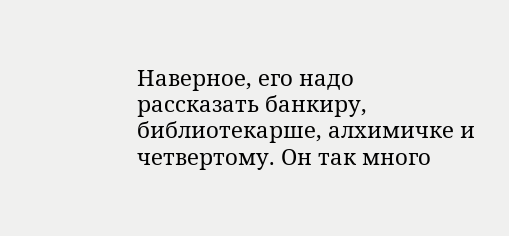Наверное, его надо рассказать банкиру, библиотекарше, алхимичке и четвертому. Он так много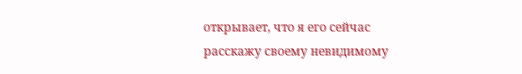открывает, что я его сейчас расскажу своему невидимому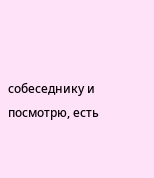собеседнику и посмотрю, есть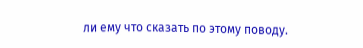ли ему что сказать по этому поводу.